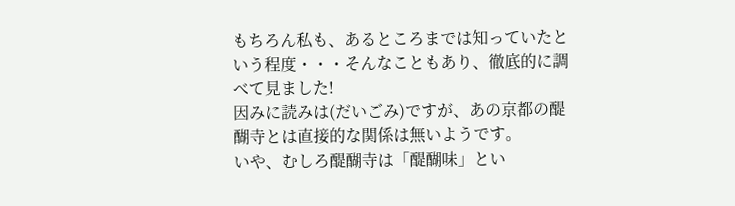もちろん私も、あるところまでは知っていたという程度・・・そんなこともあり、徹底的に調べて見ました!
因みに読みは(だいごみ)ですが、あの京都の醍醐寺とは直接的な関係は無いようです。
いや、むしろ醍醐寺は「醍醐味」とい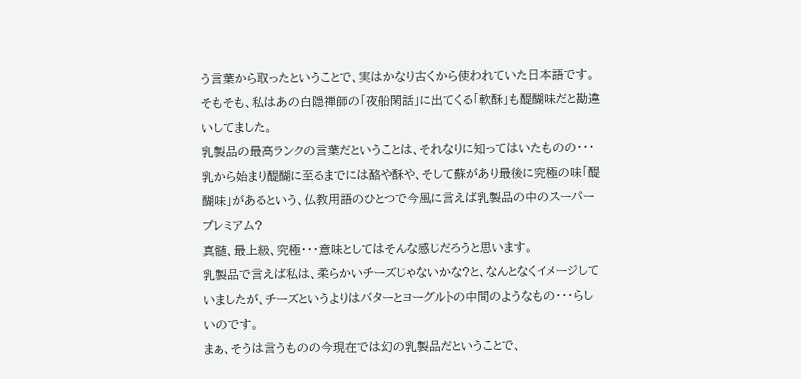う言葉から取ったということで、実はかなり古くから使われていた日本語です。
そもそも、私はあの白隠禅師の「夜船閑話」に出てくる「軟酥」も醍醐味だと勘違いしてました。
乳製品の最高ランクの言葉だということは、それなりに知ってはいたものの・・・乳から始まり醍醐に至るまでには酪や酥や、そして蘇があり最後に究極の味「醍醐味」があるという、仏教用語のひとつで今風に言えば乳製品の中のスーパープレミアム?
真髄、最上級、究極・・・意味としてはそんな感じだろうと思います。
乳製品で言えば私は、柔らかいチーズじゃないかな?と、なんとなくイメージしていましたが、チーズというよりはバターとヨーグルトの中間のようなもの・・・らしいのです。
まぁ、そうは言うものの今現在では幻の乳製品だということで、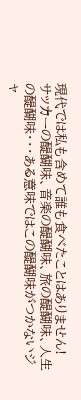現代では私も含めて誰も食べたことはありません!
サッカーの醍醐味、音楽の醍醐味、旅の醍醐味、人生の醍醐味・・・ある意味ではこの醍醐味がつかないジャ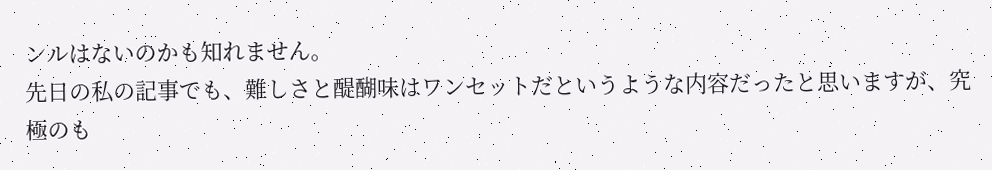ンルはないのかも知れません。
先日の私の記事でも、難しさと醍醐味はワンセットだというような内容だったと思いますが、究極のも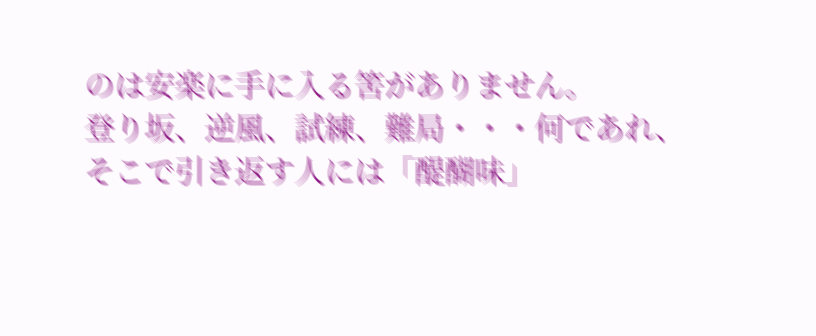のは安楽に手に入る筈がありません。
登り坂、逆風、試練、難局・・・何であれ、そこで引き返す人には「醍醐味」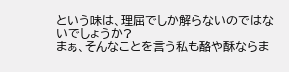という味は、理屈でしか解らないのではないでしょうか?
まぁ、そんなことを言う私も酪や酥ならま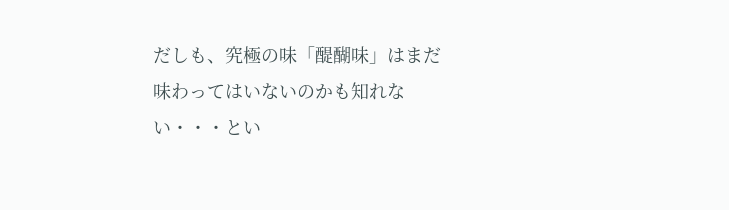だしも、究極の味「醍醐味」はまだ味わってはいないのかも知れない・・・とい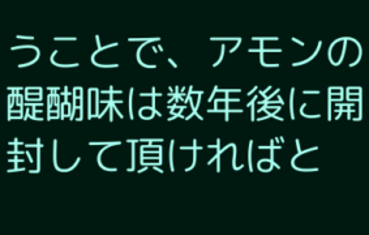うことで、アモンの醍醐味は数年後に開封して頂ければと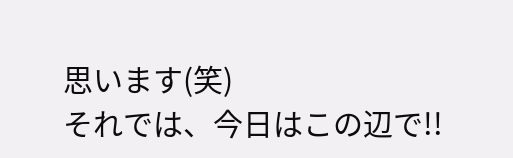思います(笑)
それでは、今日はこの辺で!!